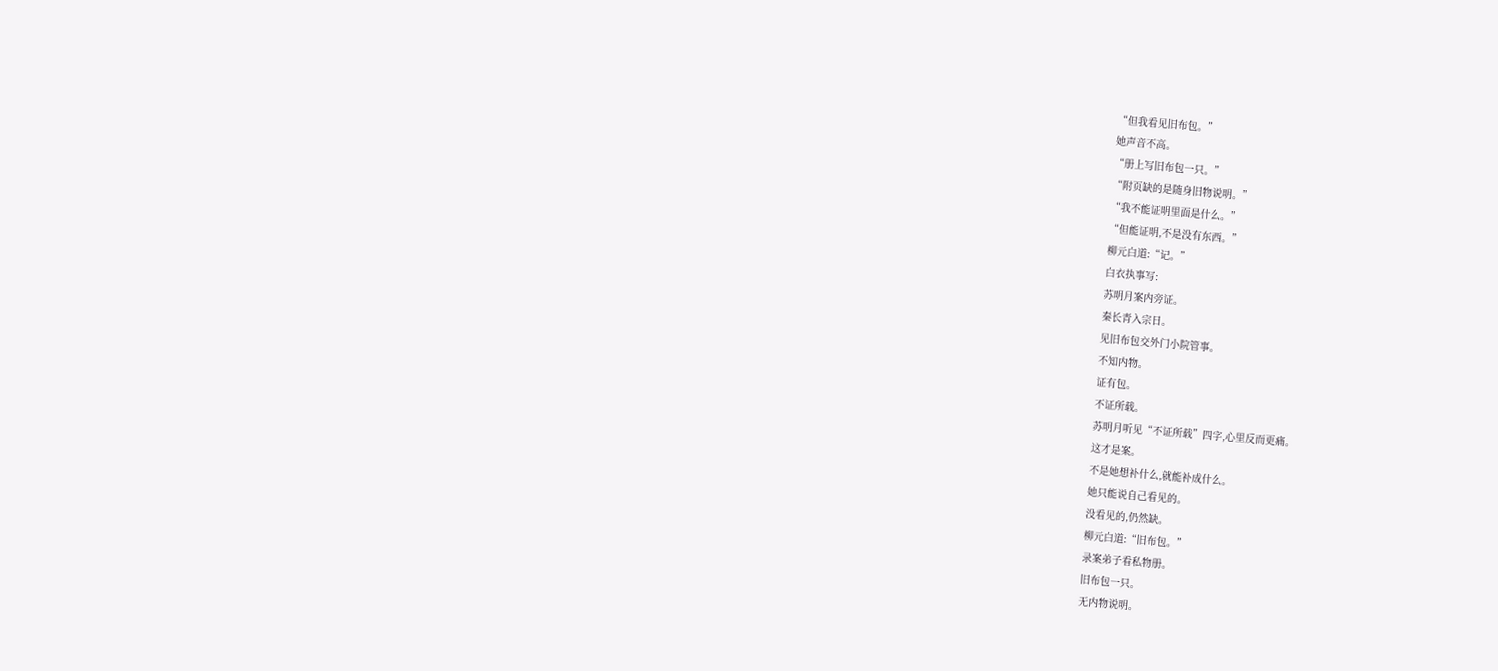“但我看见旧布包。”
她声音不高。
“册上写旧布包一只。”
“附页缺的是随身旧物说明。”
“我不能证明里面是什么。”
“但能证明,不是没有东西。”
柳元白道:“记。”
白衣执事写:
苏明月案内旁证。
秦长青入宗日。
见旧布包交外门小院管事。
不知内物。
证有包。
不证所载。
苏明月听见“不证所载”四字,心里反而更痛。
这才是案。
不是她想补什么,就能补成什么。
她只能说自己看见的。
没看见的,仍然缺。
柳元白道:“旧布包。”
录案弟子看私物册。
旧布包一只。
无内物说明。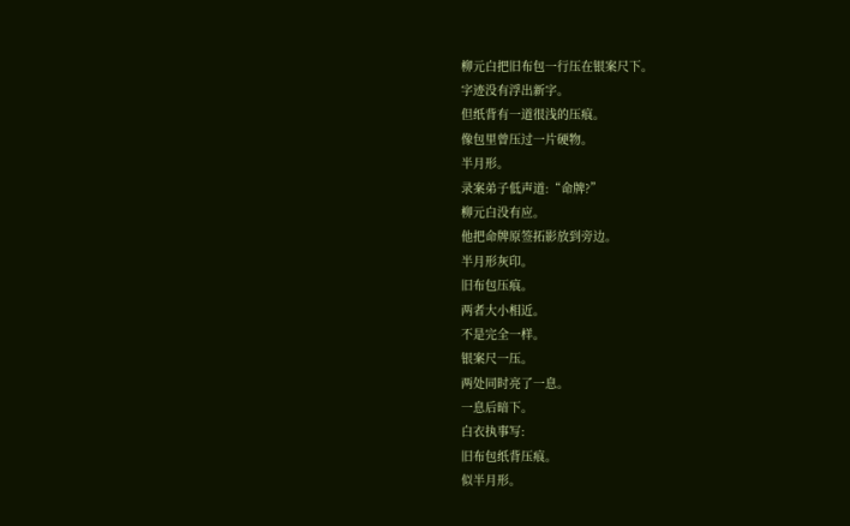柳元白把旧布包一行压在银案尺下。
字迹没有浮出新字。
但纸背有一道很浅的压痕。
像包里曾压过一片硬物。
半月形。
录案弟子低声道:“命牌?”
柳元白没有应。
他把命牌原签拓影放到旁边。
半月形灰印。
旧布包压痕。
两者大小相近。
不是完全一样。
银案尺一压。
两处同时亮了一息。
一息后暗下。
白衣执事写:
旧布包纸背压痕。
似半月形。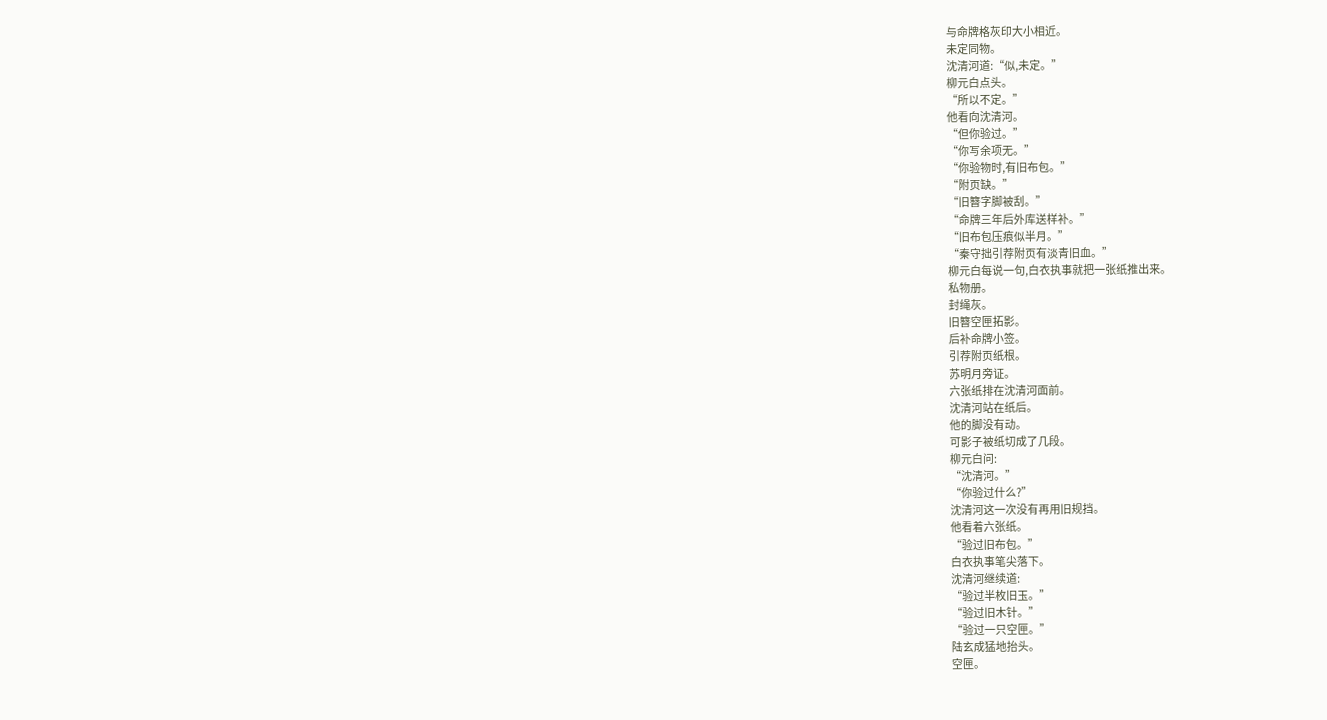与命牌格灰印大小相近。
未定同物。
沈清河道:“似,未定。”
柳元白点头。
“所以不定。”
他看向沈清河。
“但你验过。”
“你写余项无。”
“你验物时,有旧布包。”
“附页缺。”
“旧簪字脚被刮。”
“命牌三年后外库送样补。”
“旧布包压痕似半月。”
“秦守拙引荐附页有淡青旧血。”
柳元白每说一句,白衣执事就把一张纸推出来。
私物册。
封绳灰。
旧簪空匣拓影。
后补命牌小签。
引荐附页纸根。
苏明月旁证。
六张纸排在沈清河面前。
沈清河站在纸后。
他的脚没有动。
可影子被纸切成了几段。
柳元白问:
“沈清河。”
“你验过什么?”
沈清河这一次没有再用旧规挡。
他看着六张纸。
“验过旧布包。”
白衣执事笔尖落下。
沈清河继续道:
“验过半枚旧玉。”
“验过旧木针。”
“验过一只空匣。”
陆玄成猛地抬头。
空匣。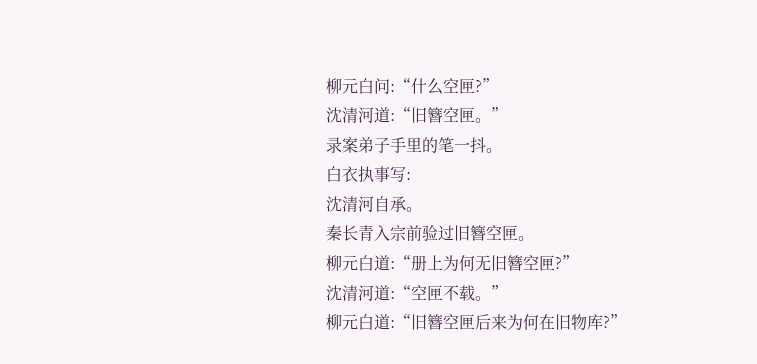柳元白问:“什么空匣?”
沈清河道:“旧簪空匣。”
录案弟子手里的笔一抖。
白衣执事写:
沈清河自承。
秦长青入宗前验过旧簪空匣。
柳元白道:“册上为何无旧簪空匣?”
沈清河道:“空匣不载。”
柳元白道:“旧簪空匣后来为何在旧物库?”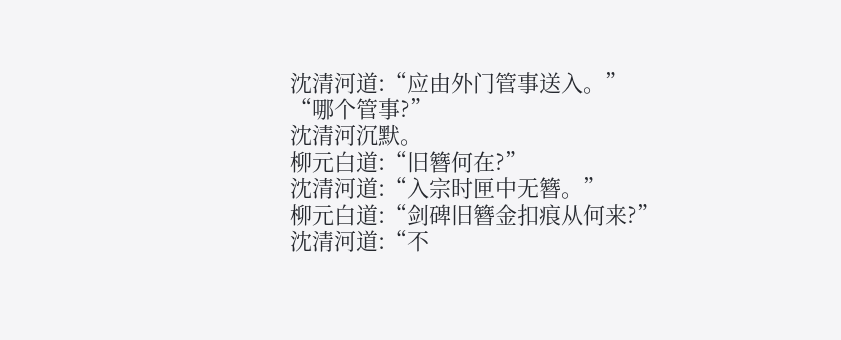沈清河道:“应由外门管事送入。”
“哪个管事?”
沈清河沉默。
柳元白道:“旧簪何在?”
沈清河道:“入宗时匣中无簪。”
柳元白道:“剑碑旧簪金扣痕从何来?”
沈清河道:“不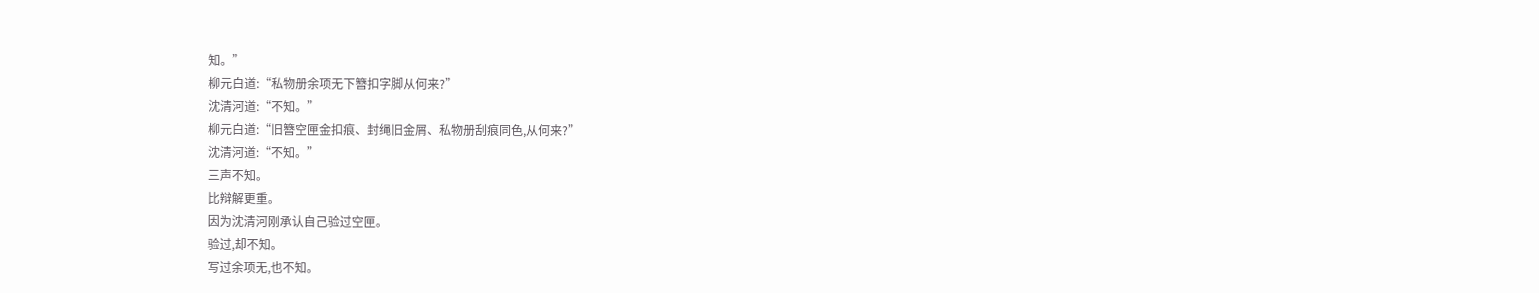知。”
柳元白道:“私物册余项无下簪扣字脚从何来?”
沈清河道:“不知。”
柳元白道:“旧簪空匣金扣痕、封绳旧金屑、私物册刮痕同色,从何来?”
沈清河道:“不知。”
三声不知。
比辩解更重。
因为沈清河刚承认自己验过空匣。
验过,却不知。
写过余项无,也不知。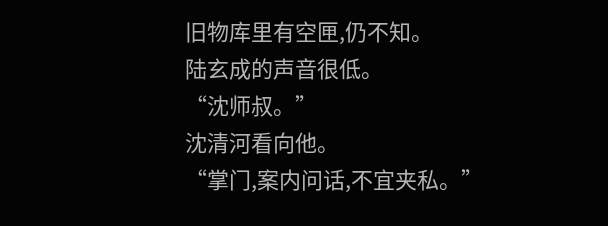旧物库里有空匣,仍不知。
陆玄成的声音很低。
“沈师叔。”
沈清河看向他。
“掌门,案内问话,不宜夹私。”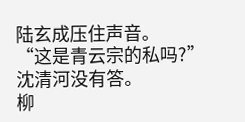陆玄成压住声音。
“这是青云宗的私吗?”
沈清河没有答。
柳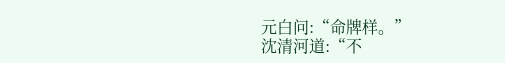元白问:“命牌样。”
沈清河道:“不